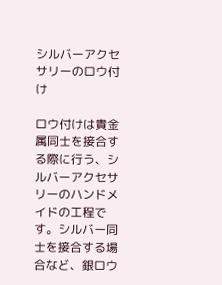シルバーアクセサリーのロウ付け

ロウ付けは貴金属同士を接合する際に行う、シルバーアクセサリーのハンドメイドの工程です。シルバー同士を接合する場合など、銀ロウ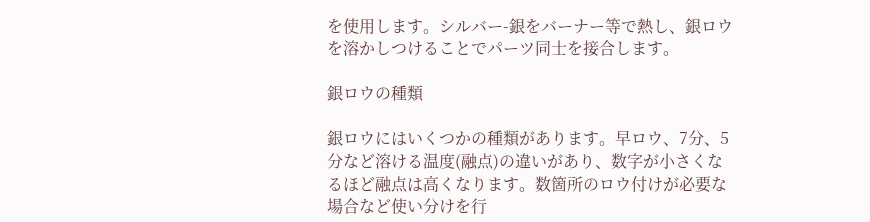を使用します。シルバー-銀をバーナー等で熱し、銀ロウを溶かしつけることでパーツ同士を接合します。

銀ロウの種類

銀ロウにはいくつかの種類があります。早ロウ、7分、5分など溶ける温度(融点)の違いがあり、数字が小さくなるほど融点は高くなります。数箇所のロウ付けが必要な場合など使い分けを行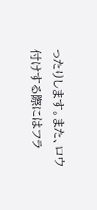ったりします。また、ロウ付けする際にはフラ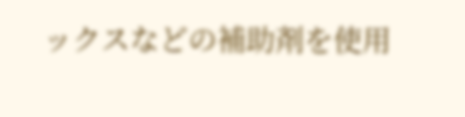ックスなどの補助剤を使用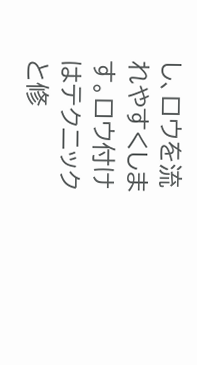し、ロウを流れやすくします。ロウ付けはテクニックと修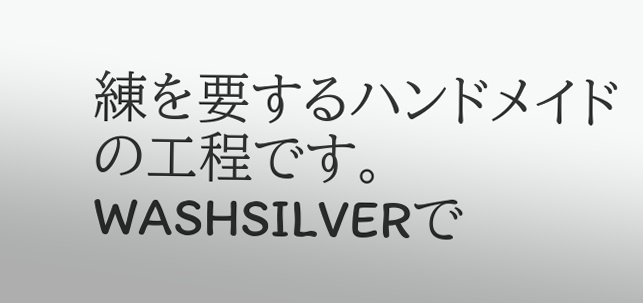練を要するハンドメイドの工程です。WASHSILVERで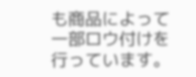も商品によって一部ロウ付けを行っています。